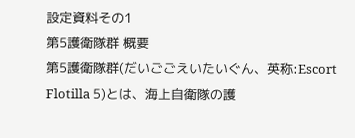設定資料その1
第5護衛隊群 概要
第5護衛隊群(だいごごえいたいぐん、英称:Escort Flotilla 5)とは、海上自衛隊の護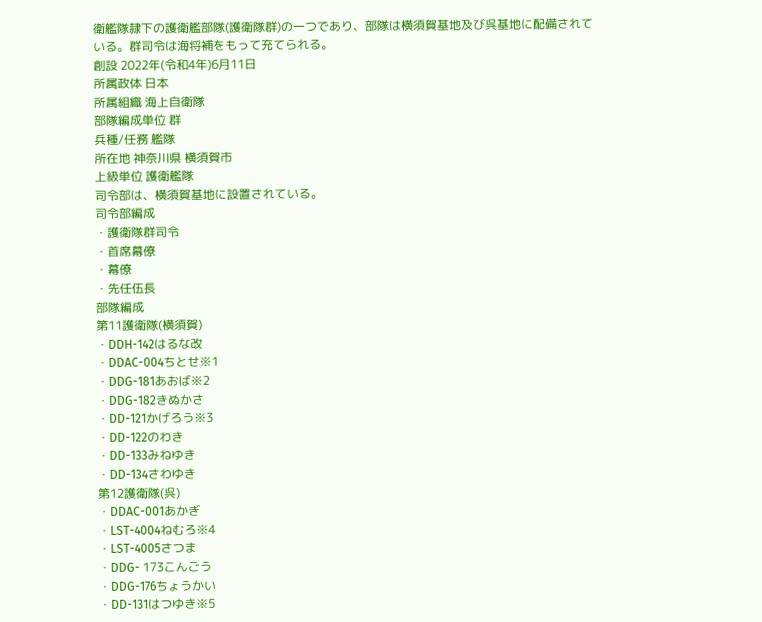衛艦隊隷下の護衛艦部隊(護衛隊群)の一つであり、部隊は横須賀基地及び呉基地に配備されている。群司令は海将補をもって充てられる。
創設 2022年(令和4年)6月11日
所属政体 日本
所属組織 海上自衛隊
部隊編成単位 群
兵種/任務 艦隊
所在地 神奈川県 横須賀市
上級単位 護衛艦隊
司令部は、横須賀基地に設置されている。
司令部編成
・護衛隊群司令
・首席幕僚
・幕僚
・先任伍長
部隊編成
第11護衛隊(横須賀)
・DDH-142はるな改
・DDAC-004ちとせ※1
・DDG-181あおば※2
・DDG-182きぬかさ
・DD-121かげろう※3
・DD-122のわき
・DD-133みねゆき
・DD-134さわゆき
第12護衛隊(呉)
・DDAC-001あかぎ
・LST-4004ねむろ※4
・LST-4005さつま
・DDG- 173こんごう
・DDG-176ちょうかい
・DD-131はつゆき※5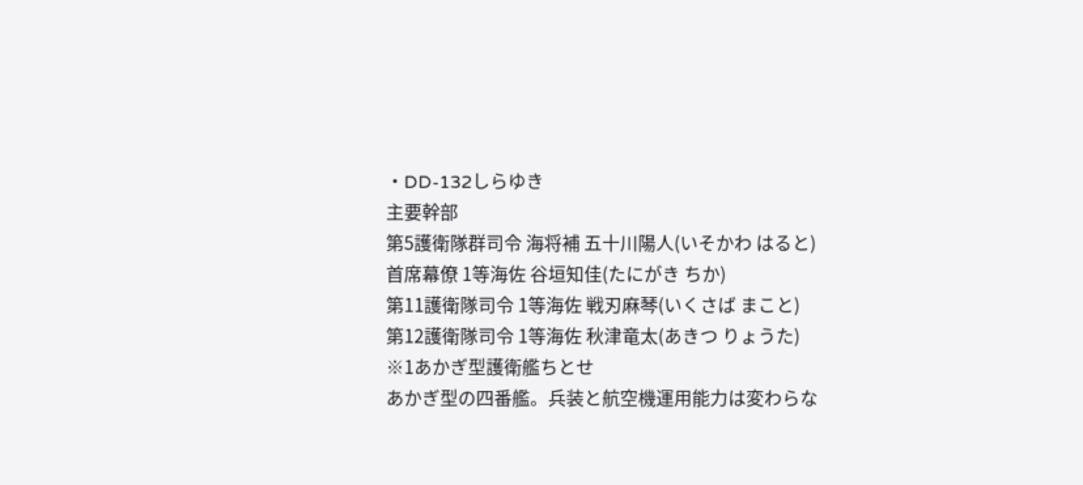・DD-132しらゆき
主要幹部
第5護衛隊群司令 海将補 五十川陽人(いそかわ はると)
首席幕僚 1等海佐 谷垣知佳(たにがき ちか)
第11護衛隊司令 1等海佐 戦刃麻琴(いくさば まこと)
第12護衛隊司令 1等海佐 秋津竜太(あきつ りょうた)
※1あかぎ型護衛艦ちとせ
あかぎ型の四番艦。兵装と航空機運用能力は変わらな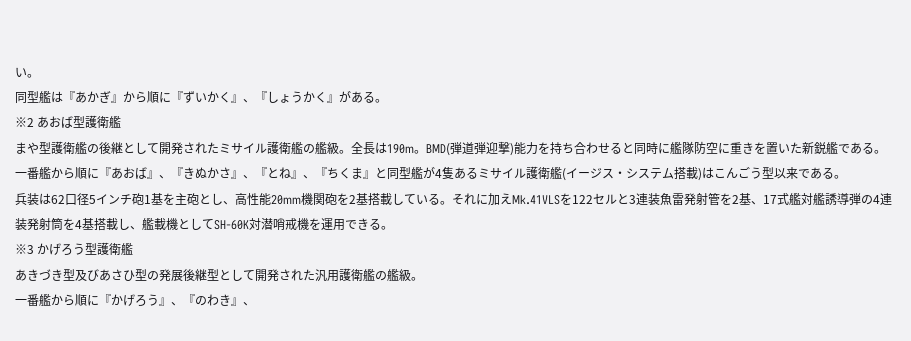い。
同型艦は『あかぎ』から順に『ずいかく』、『しょうかく』がある。
※2 あおば型護衛艦
まや型護衛艦の後継として開発されたミサイル護衛艦の艦級。全長は190m。BMD(弾道弾迎撃)能力を持ち合わせると同時に艦隊防空に重きを置いた新鋭艦である。
一番艦から順に『あおば』、『きぬかさ』、『とね』、『ちくま』と同型艦が4隻あるミサイル護衛艦(イージス・システム搭載)はこんごう型以来である。
兵装は62口径5インチ砲1基を主砲とし、高性能20mm機関砲を2基搭載している。それに加えMk.41VLSを122セルと3連装魚雷発射管を2基、17式艦対艦誘導弾の4連装発射筒を4基搭載し、艦載機としてSH-60K対潜哨戒機を運用できる。
※3 かげろう型護衛艦
あきづき型及びあさひ型の発展後継型として開発された汎用護衛艦の艦級。
一番艦から順に『かげろう』、『のわき』、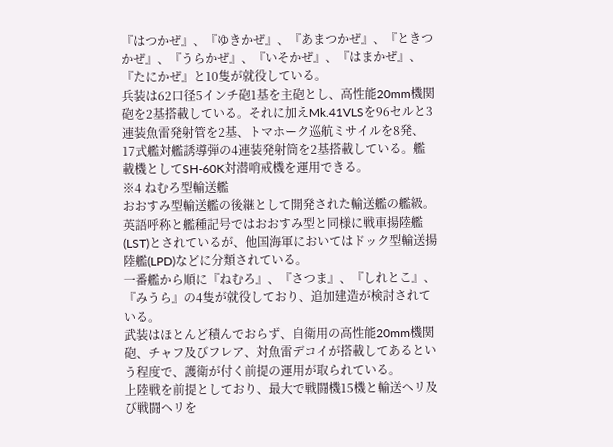『はつかぜ』、『ゆきかぜ』、『あまつかぜ』、『ときつかぜ』、『うらかぜ』、『いそかぜ』、『はまかぜ』、『たにかぜ』と10隻が就役している。
兵装は62口径5インチ砲1基を主砲とし、高性能20mm機関砲を2基搭載している。それに加えMk.41VLSを96セルと3連装魚雷発射管を2基、トマホーク巡航ミサイルを8発、17式艦対艦誘導弾の4連装発射筒を2基搭載している。艦載機としてSH-60K対潜哨戒機を運用できる。
※4 ねむろ型輸送艦
おおすみ型輸送艦の後継として開発された輸送艦の艦級。
英語呼称と艦種記号ではおおすみ型と同様に戦車揚陸艦(LST)とされているが、他国海軍においてはドック型輸送揚陸艦(LPD)などに分類されている。
一番艦から順に『ねむろ』、『さつま』、『しれとこ』、『みうら』の4隻が就役しており、追加建造が検討されている。
武装はほとんど積んでおらず、自衛用の高性能20mm機関砲、チャフ及びフレア、対魚雷デコイが搭載してあるという程度で、護衛が付く前提の運用が取られている。
上陸戦を前提としており、最大で戦闘機15機と輸送ヘリ及び戦闘ヘリを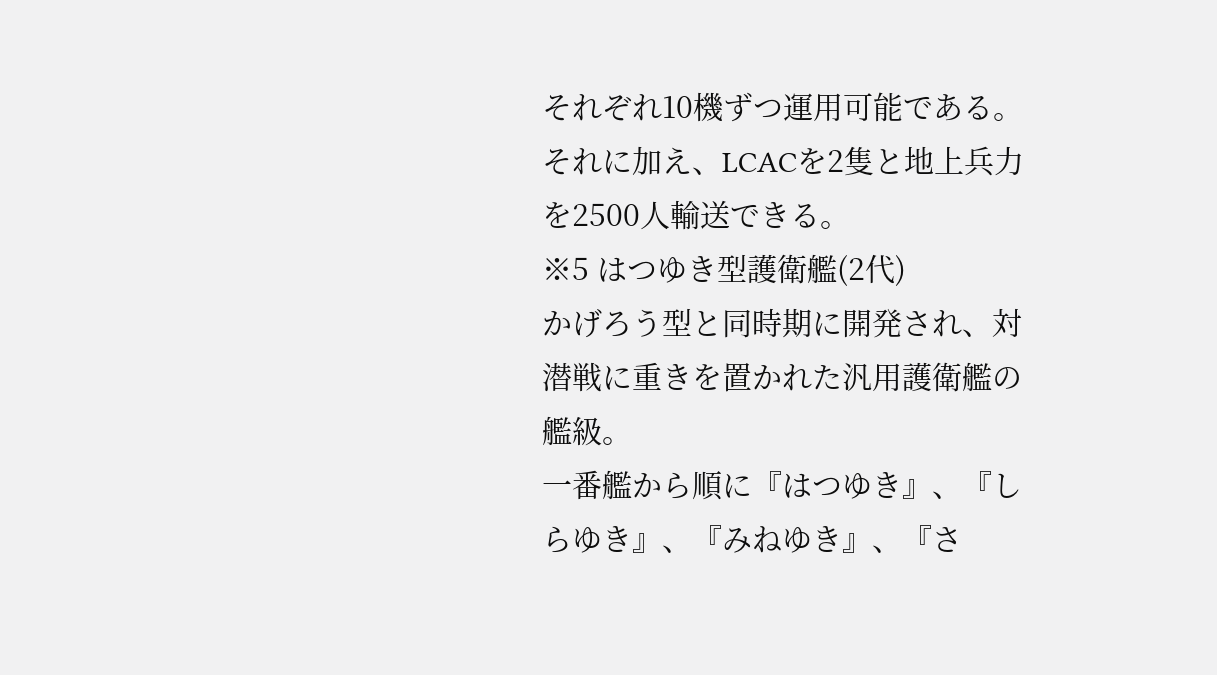それぞれ10機ずつ運用可能である。それに加え、LCACを2隻と地上兵力を2500人輸送できる。
※5 はつゆき型護衛艦(2代)
かげろう型と同時期に開発され、対潜戦に重きを置かれた汎用護衛艦の艦級。
一番艦から順に『はつゆき』、『しらゆき』、『みねゆき』、『さ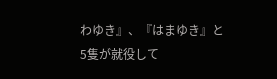わゆき』、『はまゆき』と5隻が就役して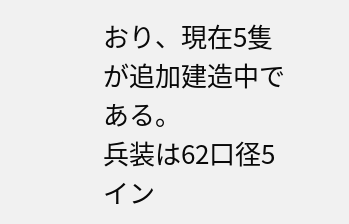おり、現在5隻が追加建造中である。
兵装は62口径5イン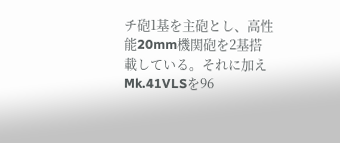チ砲1基を主砲とし、高性能20mm機関砲を2基搭載している。それに加えMk.41VLSを96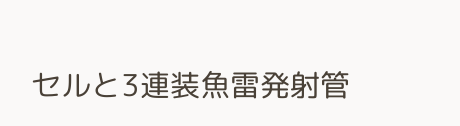セルと3連装魚雷発射管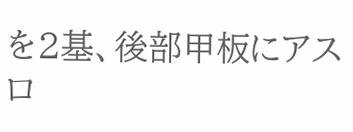を2基、後部甲板にアスロ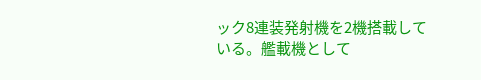ック8連装発射機を2機搭載している。艦載機として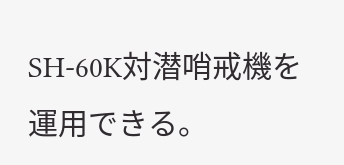SH-60K対潜哨戒機を運用できる。